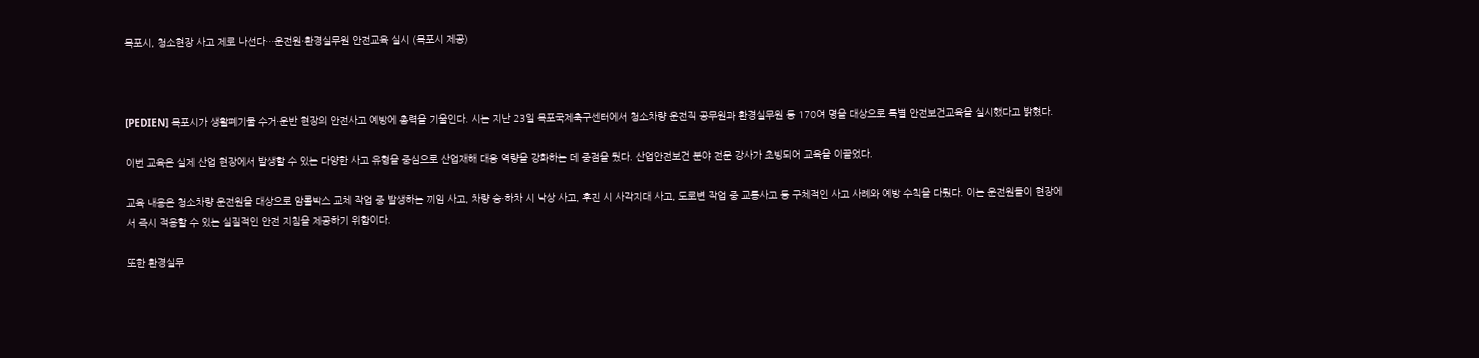목포시, 청소현장 사고 제로 나선다…운전원·환경실무원 안전교육 실시 (목포시 제공)



[PEDIEN] 목포시가 생활폐기물 수거·운반 현장의 안전사고 예방에 총력을 기울인다. 시는 지난 23일 목포국제축구센터에서 청소차량 운전직 공무원과 환경실무원 등 170여 명을 대상으로 특별 안전보건교육을 실시했다고 밝혔다.

이번 교육은 실제 산업 현장에서 발생할 수 있는 다양한 사고 유형을 중심으로 산업재해 대응 역량을 강화하는 데 중점을 뒀다. 산업안전보건 분야 전문 강사가 초빙되어 교육을 이끌었다.

교육 내용은 청소차량 운전원을 대상으로 암롤박스 교체 작업 중 발생하는 끼임 사고, 차량 승·하차 시 낙상 사고, 후진 시 사각지대 사고, 도로변 작업 중 교통사고 등 구체적인 사고 사례와 예방 수칙을 다뤘다. 이는 운전원들이 현장에서 즉시 적용할 수 있는 실질적인 안전 지침을 제공하기 위함이다.

또한 환경실무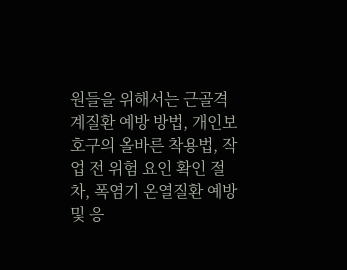원들을 위해서는 근골격계질환 예방 방법, 개인보호구의 올바른 착용법, 작업 전 위험 요인 확인 절차, 폭염기 온열질환 예방 및 응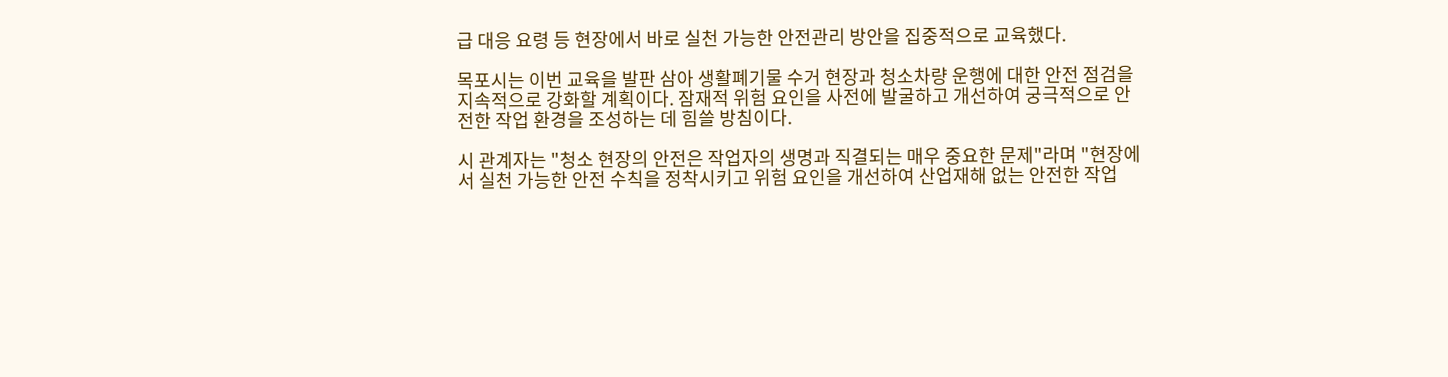급 대응 요령 등 현장에서 바로 실천 가능한 안전관리 방안을 집중적으로 교육했다.

목포시는 이번 교육을 발판 삼아 생활폐기물 수거 현장과 청소차량 운행에 대한 안전 점검을 지속적으로 강화할 계획이다. 잠재적 위험 요인을 사전에 발굴하고 개선하여 궁극적으로 안전한 작업 환경을 조성하는 데 힘쓸 방침이다.

시 관계자는 "청소 현장의 안전은 작업자의 생명과 직결되는 매우 중요한 문제"라며 "현장에서 실천 가능한 안전 수칙을 정착시키고 위험 요인을 개선하여 산업재해 없는 안전한 작업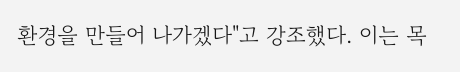환경을 만들어 나가겠다"고 강조했다. 이는 목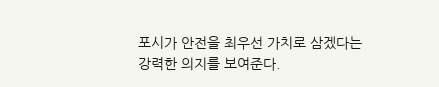포시가 안전을 최우선 가치로 삼겠다는 강력한 의지를 보여준다.